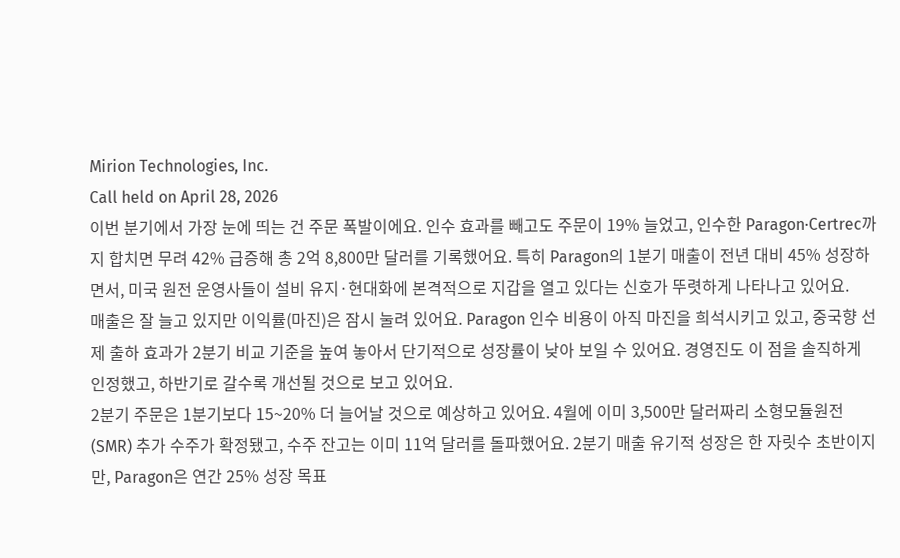Mirion Technologies, Inc.
Call held on April 28, 2026
이번 분기에서 가장 눈에 띄는 건 주문 폭발이에요. 인수 효과를 빼고도 주문이 19% 늘었고, 인수한 Paragon·Certrec까지 합치면 무려 42% 급증해 총 2억 8,800만 달러를 기록했어요. 특히 Paragon의 1분기 매출이 전년 대비 45% 성장하면서, 미국 원전 운영사들이 설비 유지·현대화에 본격적으로 지갑을 열고 있다는 신호가 뚜렷하게 나타나고 있어요.
매출은 잘 늘고 있지만 이익률(마진)은 잠시 눌려 있어요. Paragon 인수 비용이 아직 마진을 희석시키고 있고, 중국향 선제 출하 효과가 2분기 비교 기준을 높여 놓아서 단기적으로 성장률이 낮아 보일 수 있어요. 경영진도 이 점을 솔직하게 인정했고, 하반기로 갈수록 개선될 것으로 보고 있어요.
2분기 주문은 1분기보다 15~20% 더 늘어날 것으로 예상하고 있어요. 4월에 이미 3,500만 달러짜리 소형모듈원전(SMR) 추가 수주가 확정됐고, 수주 잔고는 이미 11억 달러를 돌파했어요. 2분기 매출 유기적 성장은 한 자릿수 초반이지만, Paragon은 연간 25% 성장 목표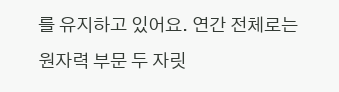를 유지하고 있어요. 연간 전체로는 원자력 부문 두 자릿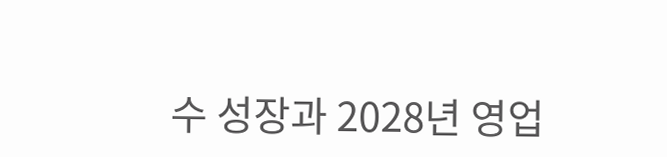수 성장과 2028년 영업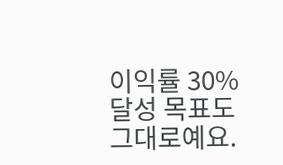이익률 30% 달성 목표도 그대로예요.